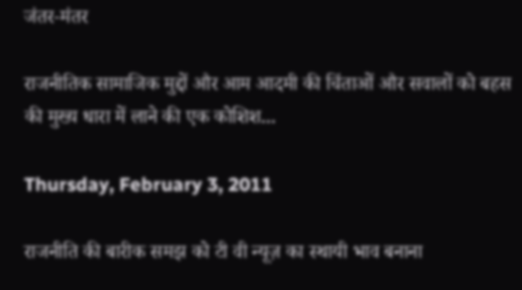जंतर-मंतर

राजनीतिक सामाजिक मुद्दों और आम आदमी की चिंताओं और सवालों को बहस की मुख्य धारा में लाने की एक कोशिश...

Thursday, February 3, 2011

राजनीति की बारीक समझ को टी वी न्यूज़ का स्थायी भाव बनाना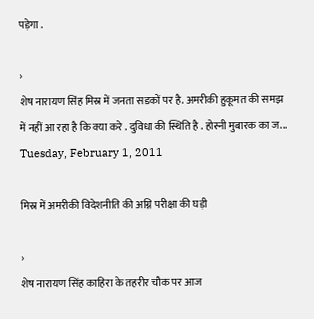पड़ेगा .

›
शेष नारायण सिंह मिस्र में जनता सडकों पर है. अमरीकी हुकूमत की समझ में नहीं आ रहा है कि क्या करे . दुविधा की स्थिति है . होस्नी मुबारक का ज...
Tuesday, February 1, 2011

मिस्र में अमरीकी विदेशनीति की अग्नि परीक्षा की घड़ी

›
शेष नारायण सिंह काहिरा के तहरीर चौक पर आज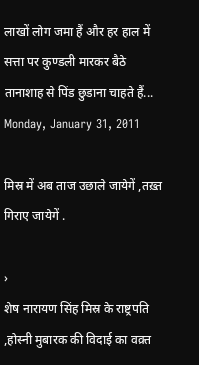लाखों लोग जमा हैं और हर हाल में सत्ता पर कुण्डली मारकर बैठे तानाशाह से पिंड छुडाना चाहते हैं...
Monday, January 31, 2011

मिस्र में अब ताज उछाले जायेगें ,तख़्त गिराए जायेगें .

›
शेष नारायण सिंह मिस्र के राष्ट्रपति ,होस्नी मुबारक की विदाई का वक़्त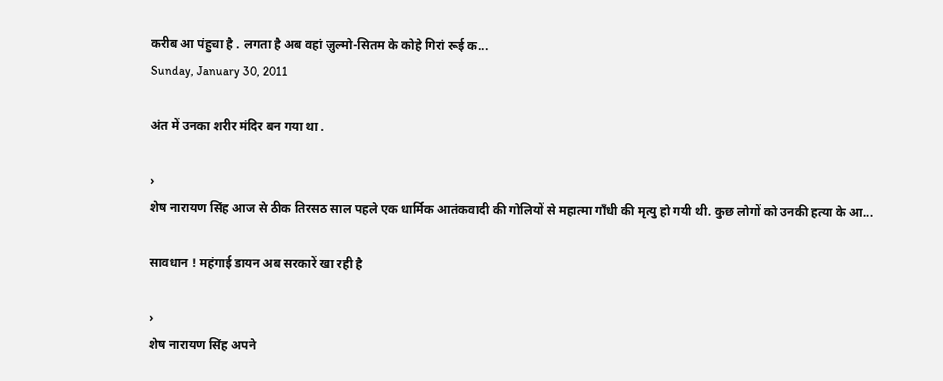करीब आ पंहुचा है . लगता है अब वहां ज़ुल्मो-सितम के कोहे गिरां रूई क...
Sunday, January 30, 2011

अंत में उनका शरीर मंदिर बन गया था .

›
शेष नारायण सिंह आज से ठीक तिरसठ साल पहले एक धार्मिक आतंकवादी की गोलियों से महात्मा गाँधी की मृत्यु हो गयी थी. कुछ लोगों को उनकी हत्या के आ...

सावधान ! महंगाई डायन अब सरकारें खा रही है

›
शेष नारायण सिंह अपने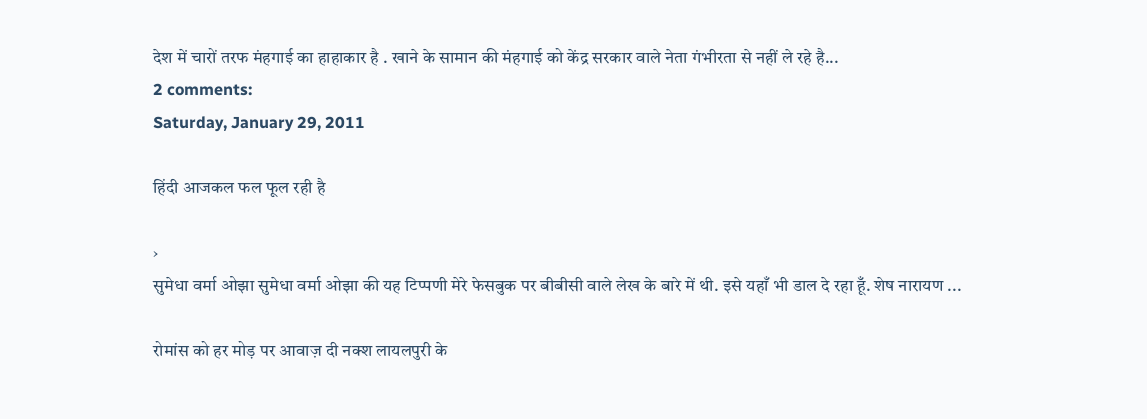देश में चारों तरफ मंहगाई का हाहाकार है . खाने के सामान की मंहगाई को केंद्र सरकार वाले नेता गंभीरता से नहीं ले रहे है...
2 comments:
Saturday, January 29, 2011

हिंदी आजकल फल फूल रही है

›
सुमेधा वर्मा ओझा सुमेधा वर्मा ओझा की यह टिप्पणी मेरे फेसबुक पर बीबीसी वाले लेख के बारे में थी. इसे यहाँ भी डाल दे रहा हूँ. शेष नारायण ...

रोमांस को हर मोड़ पर आवाज़ दी नक्श लायलपुरी के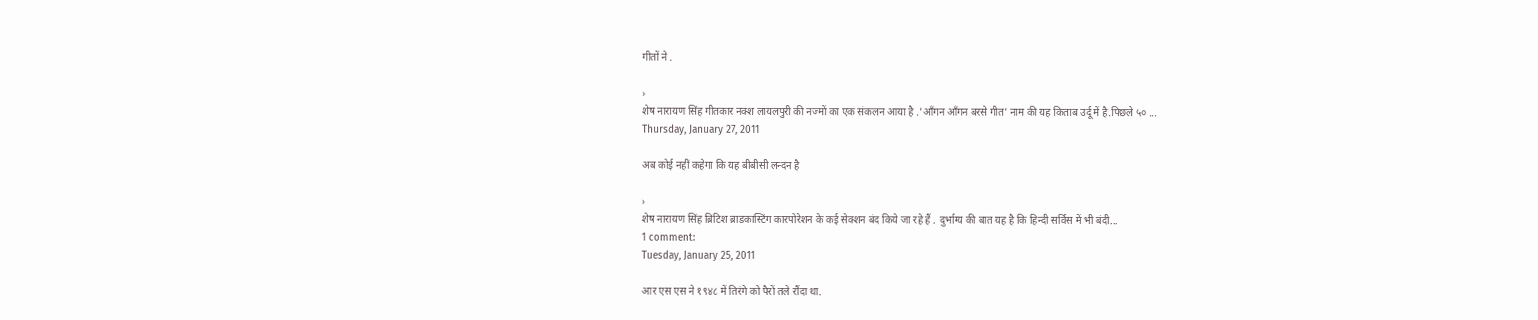गीतों ने .

›
शेष नारायण सिंह गीतकार नक्श लायलपुरी की नज्मों का एक संकलन आया है .'आँगन आँगन बरसे गीत' नाम की यह किताब उर्दू में है.पिछले ५० ...
Thursday, January 27, 2011

अब कोई नहीं कहेगा कि यह बीबीसी लन्दन है

›
शेष नारायण सिंह ब्रिटिश ब्राडकास्टिंग कारपोरेशन के कई सेक्शन बंद किये जा रहे हैं . दुर्भाग्य की बात यह है कि हिन्दी सर्विस में भी बंदी...
1 comment:
Tuesday, January 25, 2011

आर एस एस ने १९४८ में तिरंगे को पैरों तले रौंदा था.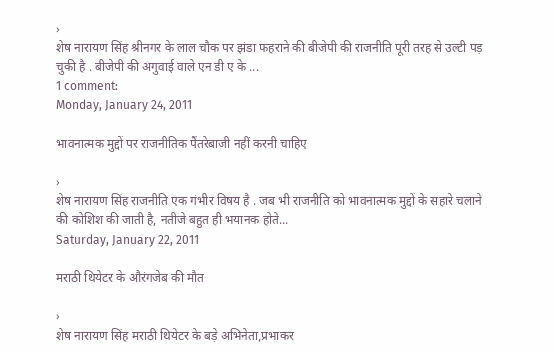›
शेष नारायण सिंह श्रीनगर के लाल चौक पर झंडा फहराने की बीजेपी की राजनीति पूरी तरह से उल्टी पड़ चुकी है . बीजेपी की अगुवाई वाले एन डी ए के ...
1 comment:
Monday, January 24, 2011

भावनात्मक मुद्दों पर राजनीतिक पैंतरेबाजी नहीं करनी चाहिए

›
शेष नारायण सिंह राजनीति एक गंभीर विषय है . जब भी राजनीति को भावनात्मक मुद्दों के सहारे चलाने की कोशिश की जाती है, नतीजे बहुत ही भयानक होते...
Saturday, January 22, 2011

मराठी थियेटर के औरंगजेब की मौत

›
शेष नारायण सिंह मराठी थियेटर के बड़े अभिनेता,प्रभाकर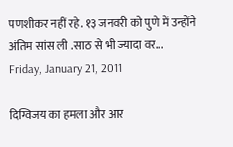पणशीकर नहीं रहे. १३ जनवरी को पुणे में उन्होंने अंतिम सांस ली .साठ से भी ज्यादा वर...
Friday, January 21, 2011

दिग्विजय का हमला और आर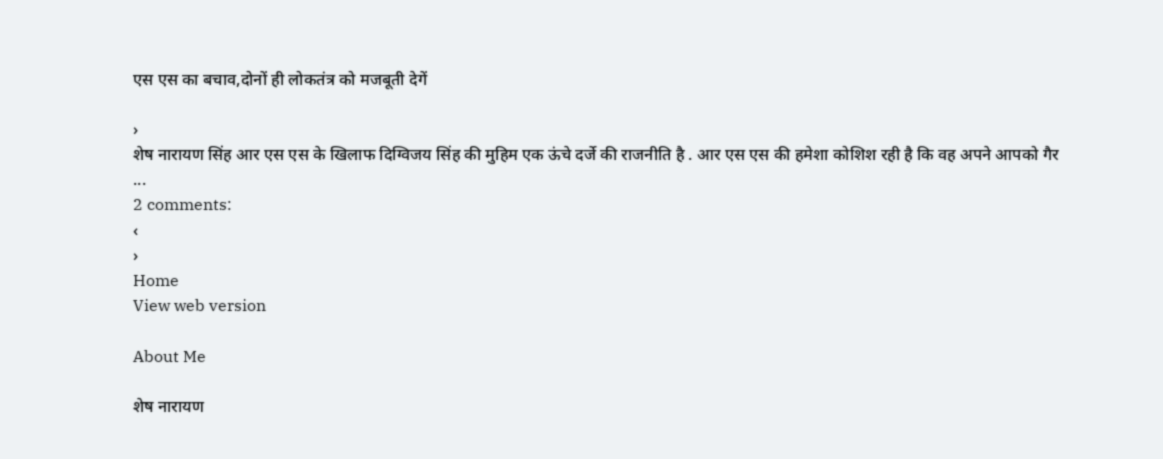एस एस का बचाव,दोनों ही लोकतंत्र को मजबूती देगें

›
शेष नारायण सिंह आर एस एस के खिलाफ दिग्विजय सिंह की मुहिम एक ऊंचे दर्जे की राजनीति है . आर एस एस की हमेशा कोशिश रही है कि वह अपने आपको गैर ...
2 comments:
‹
›
Home
View web version

About Me

शेष नारायण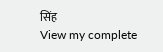सिंह
View my complete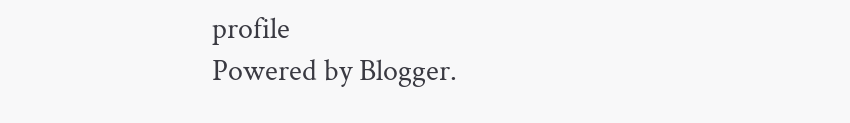profile
Powered by Blogger.